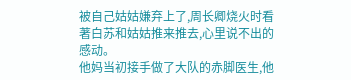被自己姑姑嫌弃上了,周长卿烧火时看著白苏和姑姑推来推去,心里说不出的感动。
他妈当初接手做了大队的赤脚医生,他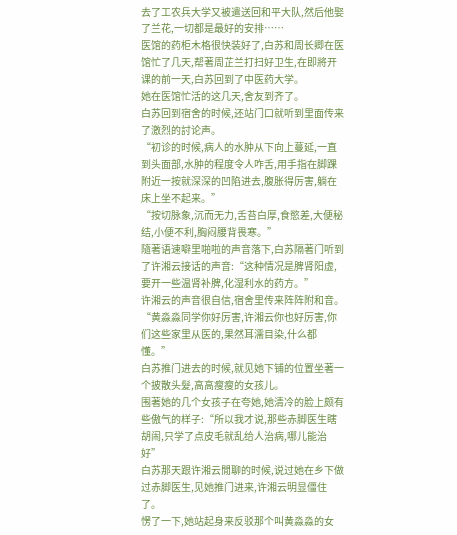去了工农兵大学又被遣送回和平大队,然后他娶了兰花,一切都是最好的安排……
医馆的药柜木格很快装好了,白苏和周长卿在医馆忙了几天,帮著周芷兰打扫好卫生,在即將开课的前一天,白苏回到了中医药大学。
她在医馆忙活的这几天,舍友到齐了。
白苏回到宿舍的时候,还站门口就听到里面传来了激烈的討论声。
“初诊的时候,病人的水肿从下向上蔓延,一直到头面部,水肿的程度令人咋舌,用手指在脚踝附近一按就深深的凹陷进去,腹胀得厉害,躺在床上坐不起来。”
“按切脉象,沉而无力,舌苔白厚,食慾差,大便秘结,小便不利,胸闷腰背畏寒。”
隨著语速噼里啪啦的声音落下,白苏隔著门听到了许湘云接话的声音:“这种情况是脾肾阳虚,要开一些温肾补脾,化湿利水的药方。”
许湘云的声音很自信,宿舍里传来阵阵附和音。
“黄淼淼同学你好厉害,许湘云你也好厉害,你们这些家里从医的,果然耳濡目染,什么都懂。”
白苏推门进去的时候,就见她下铺的位置坐著一个披散头髮,高高瘦瘦的女孩儿。
围著她的几个女孩子在夸她,她清冷的脸上颇有些傲气的样子:“所以我才说,那些赤脚医生瞎胡闹,只学了点皮毛就乱给人治病,哪儿能治好”
白苏那天跟许湘云閒聊的时候,说过她在乡下做过赤脚医生,见她推门进来,许湘云明显僵住了。
愣了一下,她站起身来反驳那个叫黄淼淼的女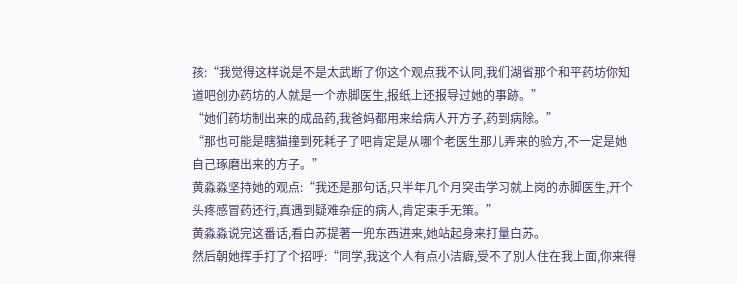孩:“我觉得这样说是不是太武断了你这个观点我不认同,我们湖省那个和平药坊你知道吧创办药坊的人就是一个赤脚医生,报纸上还报导过她的事跡。”
“她们药坊制出来的成品药,我爸妈都用来给病人开方子,药到病除。”
“那也可能是瞎猫撞到死耗子了吧肯定是从哪个老医生那儿弄来的验方,不一定是她自己琢磨出来的方子。”
黄淼淼坚持她的观点:“我还是那句话,只半年几个月突击学习就上岗的赤脚医生,开个头疼感冒药还行,真遇到疑难杂症的病人,肯定束手无策。”
黄淼淼说完这番话,看白苏提著一兜东西进来,她站起身来打量白苏。
然后朝她挥手打了个招呼:“同学,我这个人有点小洁癖,受不了別人住在我上面,你来得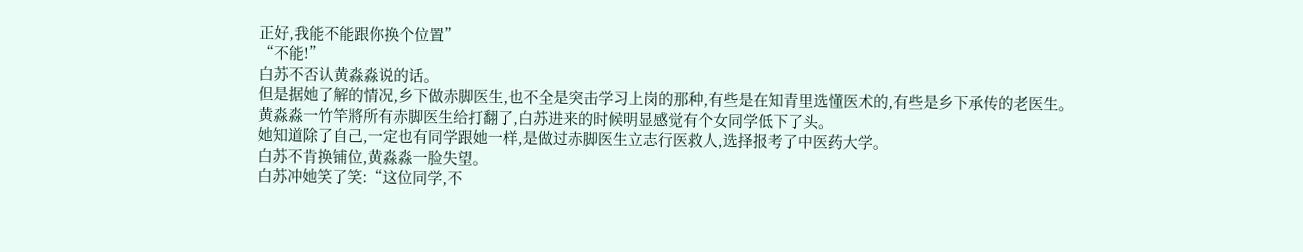正好,我能不能跟你换个位置”
“不能!”
白苏不否认黄淼淼说的话。
但是据她了解的情况,乡下做赤脚医生,也不全是突击学习上岗的那种,有些是在知青里选懂医术的,有些是乡下承传的老医生。
黄淼淼一竹竿將所有赤脚医生给打翻了,白苏进来的时候明显感觉有个女同学低下了头。
她知道除了自己,一定也有同学跟她一样,是做过赤脚医生立志行医救人,选择报考了中医药大学。
白苏不肯换铺位,黄淼淼一脸失望。
白苏冲她笑了笑:“这位同学,不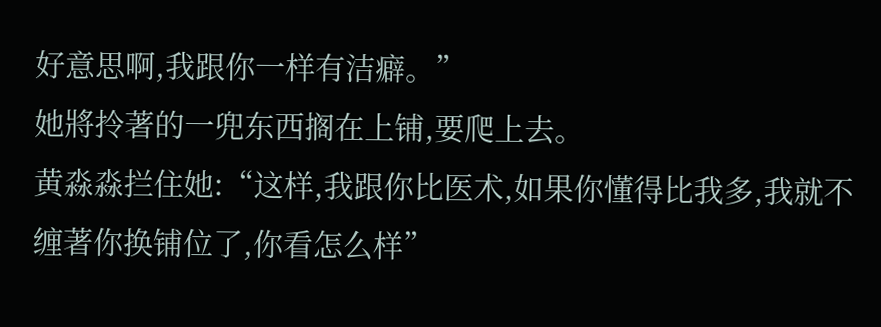好意思啊,我跟你一样有洁癖。”
她將拎著的一兜东西搁在上铺,要爬上去。
黄淼淼拦住她:“这样,我跟你比医术,如果你懂得比我多,我就不缠著你换铺位了,你看怎么样”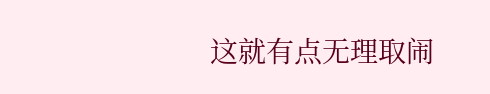这就有点无理取闹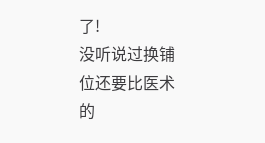了!
没听说过换铺位还要比医术的